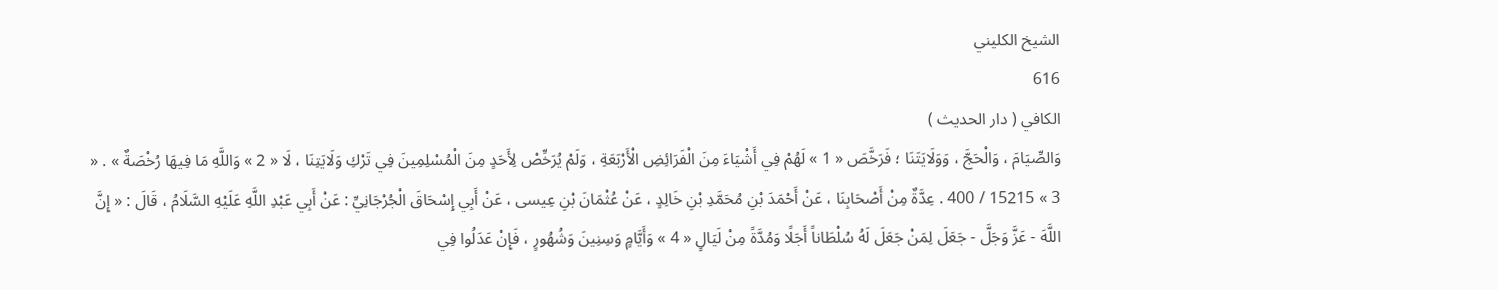الشيخ الكليني
616
الكافي ( دار الحديث )
وَالصِّيَامَ ، وَالْحَجَّ ، وَوَلَايَتَنَا ؛ فَرَخَّصَ « 1 » لَهُمْ فِي أَشْيَاءَ مِنَ الْفَرَائِضِ الْأَرْبَعَةِ ، وَلَمْ يُرَخِّصْ لِأَحَدٍ مِنَ الْمُسْلِمِينَ فِي تَرْكِ وَلَايَتِنَا ، لَا « 2 » وَاللَّهِ مَا فِيهَا رُخْصَةٌ » . « 3 » 15215 / 400 . عِدَّةٌ مِنْ أَصْحَابِنَا ، عَنْ أَحْمَدَ بْنِ مُحَمَّدِ بْنِ خَالِدٍ ، عَنْ عُثْمَانَ بْنِ عِيسى ، عَنْ أَبِي إِسْحَاقَ الْجُرْجَانِيِّ : عَنْ أَبِي عَبْدِ اللَّهِ عَلَيْهِ السَّلَامُ ، قَالَ : « إِنَّ اللَّهَ - عَزَّ وَجَلَّ - جَعَلَ لِمَنْ جَعَلَ لَهُ سُلْطَاناً أَجَلًا وَمُدَّةً مِنْ لَيَالٍ « 4 » وَأَيَّامٍ وَسِنِينَ وَشُهُورٍ ، فَإِنْ عَدَلُوا فِي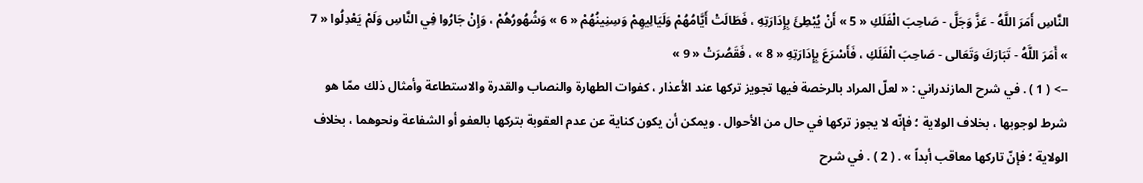النَّاسِ أَمَرَ اللَّهُ - عَزَّ وَجَلَّ - صَاحِبَ الْفَلَكِ « 5 » أَنْ يُبْطِئَ بِإِدَارَتِهِ ، فَطَالَتْ أَيَّامُهُمْ وَلَيَالِيهِمْ وَسِنِينُهُمْ « 6 » وَشُهُورُهُمْ ، وَإِنْ جَارُوا فِي النَّاسِ وَلَمْ يَعْدِلُوا « 7 » أَمَرَ اللَّهُ - تَبَارَكَ وَتَعَالى - صَاحِبَ الْفَلَكِ ، فَأَسْرَعَ بِإِدَارَتِهِ « 8 » ، فَقَصُرَتْ « 9 »
--> ( 1 ) . في شرح المازندراني : « لعلّ المراد بالرخصة فيها تجويز تركها عند الأعذار ، كفوات الطهارة والنصاب والقدرة والاستطاعة وأمثال ذلك ممّا هو شرط لوجوبها ، بخلاف الولاية ؛ فإنّه لا يجوز تركها في حال من الأحوال . ويمكن أن يكون كناية عن عدم العقوبة بتركها بالعفو أو الشفاعة ونحوهما ، بخلاف الولاية ؛ فإنّ تاركها معاقب أبداً » . ( 2 ) . في شرح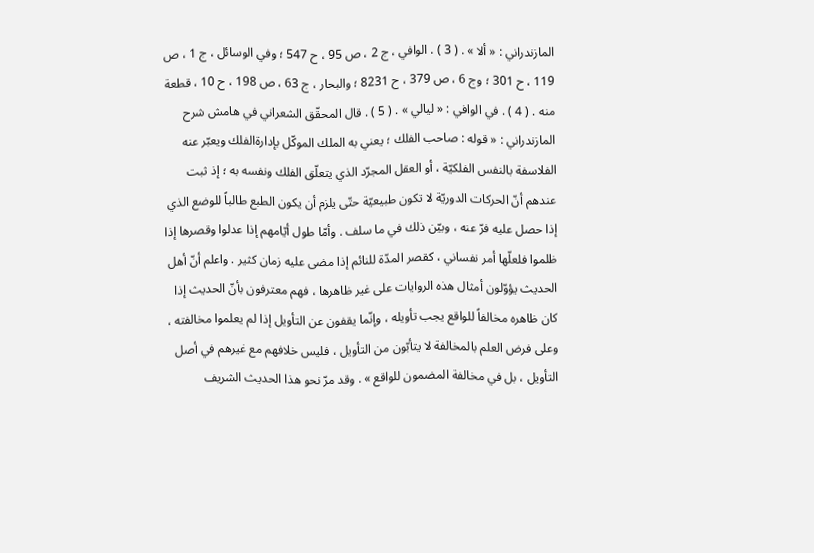المازندراني : « ألا » . ( 3 ) . الوافي ، ج 2 ، ص 95 ، ح 547 ؛ وفي الوسائل ، ج 1 ، ص 119 ، ح 301 ؛ وج 6 ، ص 379 ، ح 8231 ؛ والبحار ، ج 63 ، ص 198 ، ح 10 ، قطعة منه . ( 4 ) . في الوافي : « ليالي » . ( 5 ) . قال المحقّق الشعراني في هامش شرح المازندراني : « قوله : صاحب الفلك ؛ يعني به الملك الموكّل بإدارةالفلك ويعبّر عنه الفلاسفة بالنفس الفلكيّة ، أو العقل المجرّد الذي يتعلّق الفلك ونفسه به ؛ إذ ثبت عندهم أنّ الحركات الدوريّة لا تكون طبيعيّة حتّى يلزم أن يكون الطبع طالباً للوضع الذي إذا حصل عليه فرّ عنه ، وبيّن ذلك في ما سلف . وأمّا طول أيّامهم إذا عدلوا وقصرها إذا ظلموا فلعلّها أمر نفساني ، كقصر المدّة للنائم إذا مضى عليه زمان كثير . واعلم أنّ أهل الحديث يؤوّلون أمثال هذه الروايات على غير ظاهرها ، فهم معترفون بأنّ الحديث إذا كان ظاهره مخالفاً للواقع يجب تأويله ، وإنّما يقفون عن التأويل إذا لم يعلموا مخالفته ، وعلى فرض العلم بالمخالفة لا يتأبّون من التأويل ، فليس خلافهم مع غيرهم في أصل التأويل ، بل في مخالفة المضمون للواقع » . وقد مرّ نحو هذا الحديث الشريف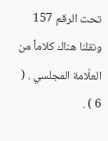تحت الرقم 157 ونقلنا هناك كلاماً من العلّامة المجلسي . ( 6 ) .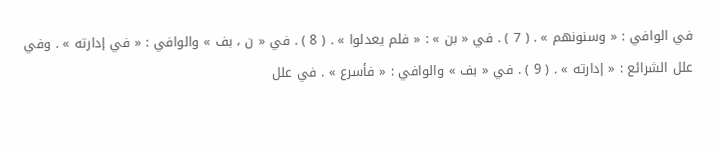في الوافي : « وسنونهم » . ( 7 ) . في « بن » : « فلم يعدلوا » . ( 8 ) . في « ن ، بف » والوافي : « في إدارته » . وفي علل الشرائع : « إدارته » . ( 9 ) . في « بف » والوافي : « فأسرع » . في علل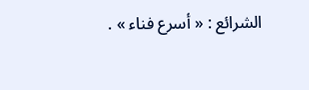الشرائع : « أسرع فناء » .